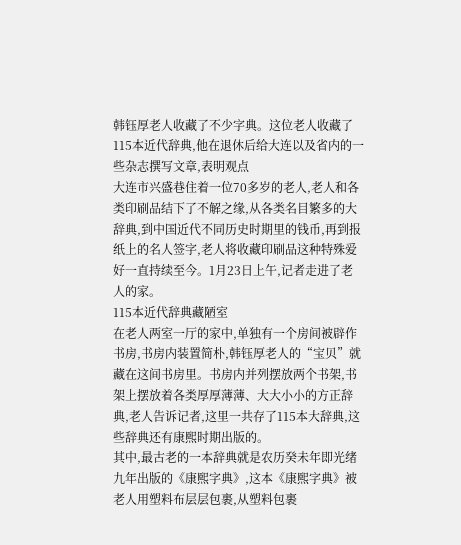韩钰厚老人收藏了不少字典。这位老人收藏了115本近代辞典,他在退休后给大连以及省内的一些杂志撰写文章,表明观点
大连市兴盛巷住着一位70多岁的老人,老人和各类印刷品结下了不解之缘,从各类名目繁多的大辞典,到中国近代不同历史时期里的钱币,再到报纸上的名人签字,老人将收藏印刷品这种特殊爱好一直持续至今。1月23日上午,记者走进了老人的家。
115本近代辞典藏陋室
在老人两室一厅的家中,单独有一个房间被辟作书房,书房内装置简朴,韩钰厚老人的“宝贝”就藏在这间书房里。书房内并列摆放两个书架,书架上摆放着各类厚厚薄薄、大大小小的方正辞典,老人告诉记者,这里一共存了115本大辞典,这些辞典还有康熙时期出版的。
其中,最古老的一本辞典就是农历癸未年即光绪九年出版的《康熙字典》,这本《康熙字典》被老人用塑料布层层包裹,从塑料包裹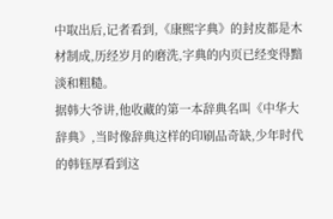中取出后,记者看到,《康熙字典》的封皮都是木材制成,历经岁月的磨洗,字典的内页已经变得黯淡和粗糙。
据韩大爷讲,他收藏的第一本辞典名叫《中华大辞典》,当时像辞典这样的印刷品奇缺,少年时代的韩钰厚看到这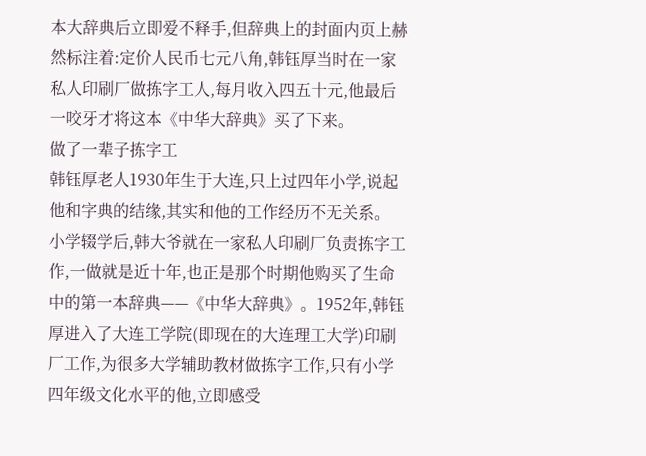本大辞典后立即爱不释手,但辞典上的封面内页上赫然标注着:定价人民币七元八角,韩钰厚当时在一家私人印刷厂做拣字工人,每月收入四五十元,他最后一咬牙才将这本《中华大辞典》买了下来。
做了一辈子拣字工
韩钰厚老人1930年生于大连,只上过四年小学,说起他和字典的结缘,其实和他的工作经历不无关系。
小学辍学后,韩大爷就在一家私人印刷厂负责拣字工作,一做就是近十年,也正是那个时期他购买了生命中的第一本辞典——《中华大辞典》。1952年,韩钰厚进入了大连工学院(即现在的大连理工大学)印刷厂工作,为很多大学辅助教材做拣字工作,只有小学四年级文化水平的他,立即感受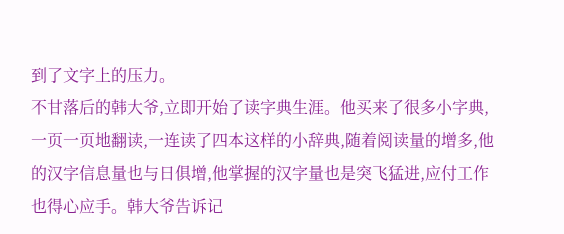到了文字上的压力。
不甘落后的韩大爷,立即开始了读字典生涯。他买来了很多小字典,一页一页地翻读,一连读了四本这样的小辞典,随着阅读量的增多,他的汉字信息量也与日俱增,他掌握的汉字量也是突飞猛进,应付工作也得心应手。韩大爷告诉记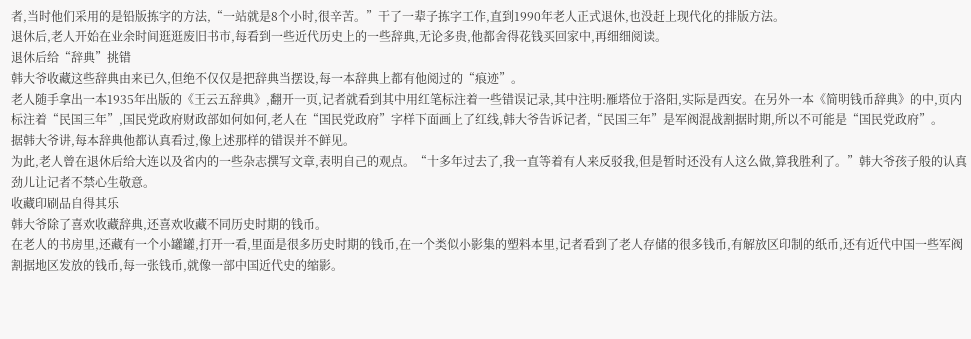者,当时他们采用的是铅版拣字的方法,“一站就是8个小时,很辛苦。”干了一辈子拣字工作,直到1990年老人正式退休,也没赶上现代化的排版方法。
退休后,老人开始在业余时间逛逛废旧书市,每看到一些近代历史上的一些辞典,无论多贵,他都舍得花钱买回家中,再细细阅读。
退休后给“辞典”挑错
韩大爷收藏这些辞典由来已久,但绝不仅仅是把辞典当摆设,每一本辞典上都有他阅过的“痕迹”。
老人随手拿出一本1935年出版的《王云五辞典》,翻开一页,记者就看到其中用红笔标注着一些错误记录,其中注明:雁塔位于洛阳,实际是西安。在另外一本《简明钱币辞典》的中,页内标注着“民国三年”,国民党政府财政部如何如何,老人在“国民党政府”字样下面画上了红线,韩大爷告诉记者,“民国三年”是军阀混战割据时期,所以不可能是“国民党政府”。
据韩大爷讲,每本辞典他都认真看过,像上述那样的错误并不鲜见。
为此,老人曾在退休后给大连以及省内的一些杂志撰写文章,表明自己的观点。“十多年过去了,我一直等着有人来反驳我,但是暂时还没有人这么做,算我胜利了。”韩大爷孩子般的认真劲儿让记者不禁心生敬意。
收藏印刷品自得其乐
韩大爷除了喜欢收藏辞典,还喜欢收藏不同历史时期的钱币。
在老人的书房里,还藏有一个小罐罐,打开一看,里面是很多历史时期的钱币,在一个类似小影集的塑料本里,记者看到了老人存储的很多钱币,有解放区印制的纸币,还有近代中国一些军阀割据地区发放的钱币,每一张钱币,就像一部中国近代史的缩影。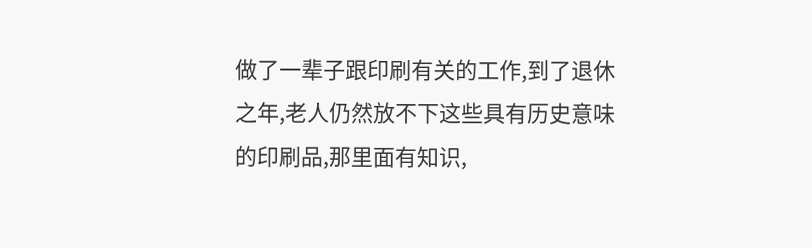做了一辈子跟印刷有关的工作,到了退休之年,老人仍然放不下这些具有历史意味的印刷品,那里面有知识,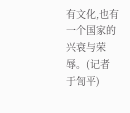有文化,也有一个国家的兴衰与荣辱。(记者 于訇平)